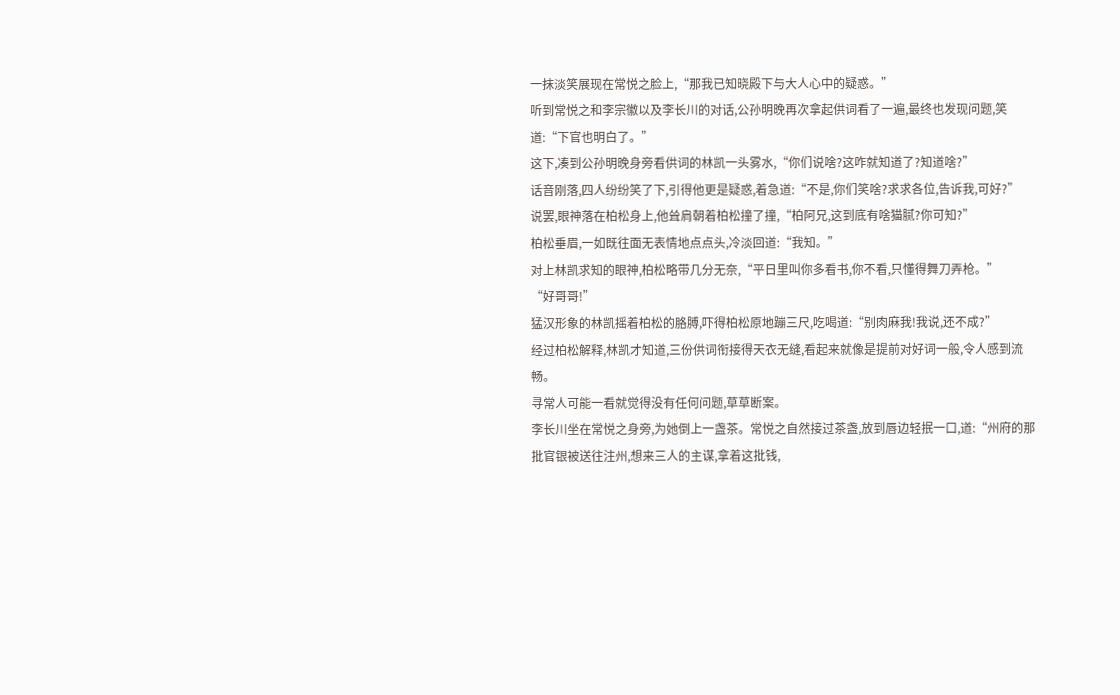一抹淡笑展现在常悦之脸上,“那我已知晓殿下与大人心中的疑惑。”
听到常悦之和李宗徽以及李长川的对话,公孙明晚再次拿起供词看了一遍,最终也发现问题,笑道:“下官也明白了。”
这下,凑到公孙明晚身旁看供词的林凯一头雾水,“你们说啥?这咋就知道了?知道啥?”
话音刚落,四人纷纷笑了下,引得他更是疑惑,着急道:“不是,你们笑啥?求求各位,告诉我,可好?”
说罢,眼神落在柏松身上,他耸肩朝着柏松撞了撞,“柏阿兄,这到底有啥猫腻?你可知?”
柏松垂眉,一如既往面无表情地点点头,冷淡回道:“我知。”
对上林凯求知的眼神,柏松略带几分无奈,“平日里叫你多看书,你不看,只懂得舞刀弄枪。”
“好哥哥!”
猛汉形象的林凯摇着柏松的胳膊,吓得柏松原地蹦三尺,吃喝道:“别肉麻我!我说,还不成?”
经过柏松解释,林凯才知道,三份供词衔接得天衣无缝,看起来就像是提前对好词一般,令人感到流畅。
寻常人可能一看就觉得没有任何问题,草草断案。
李长川坐在常悦之身旁,为她倒上一盏茶。常悦之自然接过茶盏,放到唇边轻抿一口,道:“州府的那批官银被送往注州,想来三人的主谋,拿着这批钱,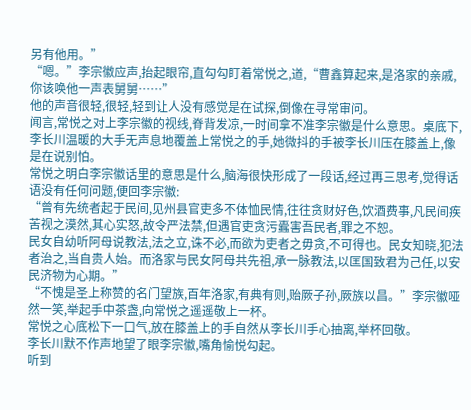另有他用。”
“嗯。”李宗徽应声,抬起眼帘,直勾勾盯着常悦之,道,“曹鑫算起来,是洛家的亲戚,你该唤他一声表舅舅……”
他的声音很轻,很轻,轻到让人没有感觉是在试探,倒像在寻常审问。
闻言,常悦之对上李宗徽的视线,脊背发凉,一时间拿不准李宗徽是什么意思。桌底下,李长川温暖的大手无声息地覆盖上常悦之的手,她微抖的手被李长川压在膝盖上,像是在说别怕。
常悦之明白李宗徽话里的意思是什么,脑海很快形成了一段话,经过再三思考,觉得话语没有任何问题,便回李宗徽:
“曾有先统者起于民间,见州县官吏多不体恤民情,往往贪财好色,饮酒费事,凡民间疾苦视之漠然,其心实怒,故令严法禁,但遇官吏贪污蠹害吾民者,罪之不恕。
民女自幼听阿母说教法,法之立,诛不必,而欲为吏者之毋贪,不可得也。民女知晓,犯法者治之,当自贵人始。而洛家与民女阿母共先祖,承一脉教法,以匡国致君为己任,以安民济物为心期。”
“不愧是圣上称赞的名门望族,百年洛家,有典有则,贻厥子孙,厥族以昌。”李宗徽哑然一笑,举起手中茶盏,向常悦之遥遥敬上一杯。
常悦之心底松下一口气,放在膝盖上的手自然从李长川手心抽离,举杯回敬。
李长川默不作声地望了眼李宗徽,嘴角愉悦勾起。
听到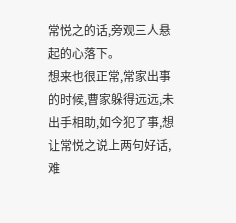常悦之的话,旁观三人悬起的心落下。
想来也很正常,常家出事的时候,曹家躲得远远,未出手相助,如今犯了事,想让常悦之说上两句好话,难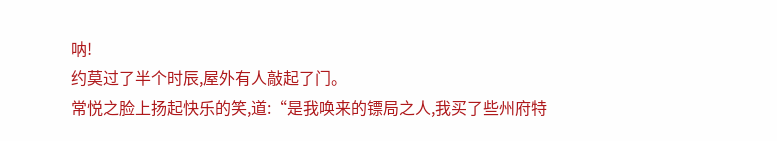呐!
约莫过了半个时辰,屋外有人敲起了门。
常悦之脸上扬起快乐的笑,道:“是我唤来的镖局之人,我买了些州府特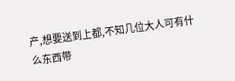产,想要送到上都,不知几位大人可有什么东西带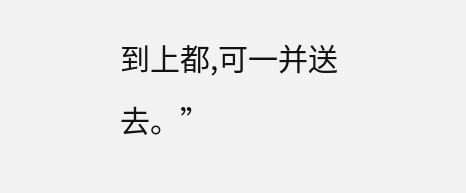到上都,可一并送去。”